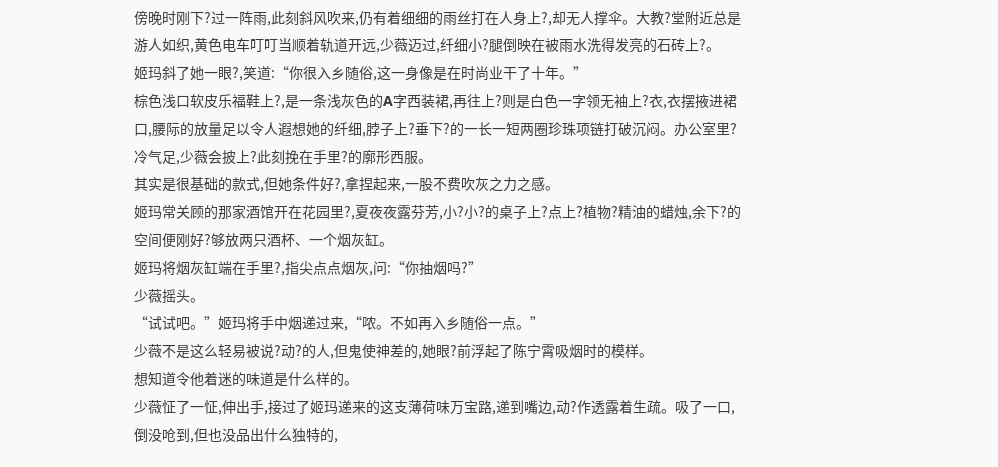傍晚时刚下?过一阵雨,此刻斜风吹来,仍有着细细的雨丝打在人身上?,却无人撑伞。大教?堂附近总是游人如织,黄色电车叮叮当顺着轨道开远,少薇迈过,纤细小?腿倒映在被雨水洗得发亮的石砖上?。
姬玛斜了她一眼?,笑道:“你很入乡随俗,这一身像是在时尚业干了十年。”
棕色浅口软皮乐福鞋上?,是一条浅灰色的A字西装裙,再往上?则是白色一字领无袖上?衣,衣摆掖进裙口,腰际的放量足以令人遐想她的纤细,脖子上?垂下?的一长一短两圈珍珠项链打破沉闷。办公室里?冷气足,少薇会披上?此刻挽在手里?的廓形西服。
其实是很基础的款式,但她条件好?,拿捏起来,一股不费吹灰之力之感。
姬玛常关顾的那家酒馆开在花园里?,夏夜夜露芬芳,小?小?的桌子上?点上?植物?精油的蜡烛,余下?的空间便刚好?够放两只酒杯、一个烟灰缸。
姬玛将烟灰缸端在手里?,指尖点点烟灰,问:“你抽烟吗?”
少薇摇头。
“试试吧。”姬玛将手中烟递过来,“哝。不如再入乡随俗一点。”
少薇不是这么轻易被说?动?的人,但鬼使神差的,她眼?前浮起了陈宁霄吸烟时的模样。
想知道令他着迷的味道是什么样的。
少薇怔了一怔,伸出手,接过了姬玛递来的这支薄荷味万宝路,递到嘴边,动?作透露着生疏。吸了一口,倒没呛到,但也没品出什么独特的,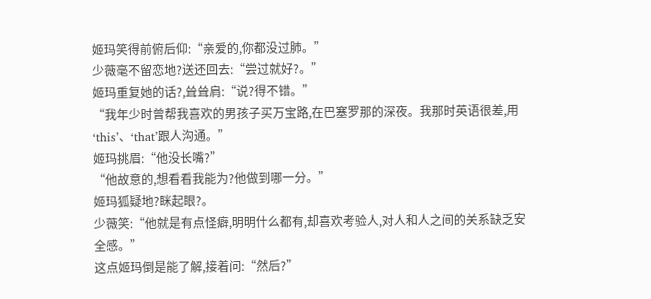姬玛笑得前俯后仰:“亲爱的,你都没过肺。”
少薇毫不留恋地?送还回去:“尝过就好?。”
姬玛重复她的话?,耸耸肩:“说?得不错。”
“我年少时曾帮我喜欢的男孩子买万宝路,在巴塞罗那的深夜。我那时英语很差,用‘this’、‘that’跟人沟通。”
姬玛挑眉:“他没长嘴?”
“他故意的,想看看我能为?他做到哪一分。”
姬玛狐疑地?眯起眼?。
少薇笑:“他就是有点怪癖,明明什么都有,却喜欢考验人,对人和人之间的关系缺乏安全感。”
这点姬玛倒是能了解,接着问:“然后?”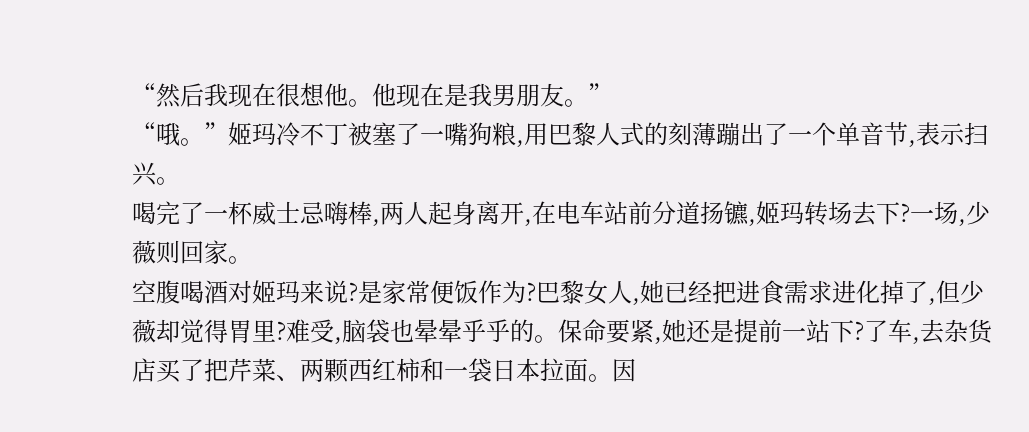“然后我现在很想他。他现在是我男朋友。”
“哦。”姬玛冷不丁被塞了一嘴狗粮,用巴黎人式的刻薄蹦出了一个单音节,表示扫兴。
喝完了一杯威士忌嗨棒,两人起身离开,在电车站前分道扬镳,姬玛转场去下?一场,少薇则回家。
空腹喝酒对姬玛来说?是家常便饭作为?巴黎女人,她已经把进食需求进化掉了,但少薇却觉得胃里?难受,脑袋也晕晕乎乎的。保命要紧,她还是提前一站下?了车,去杂货店买了把芹菜、两颗西红柿和一袋日本拉面。因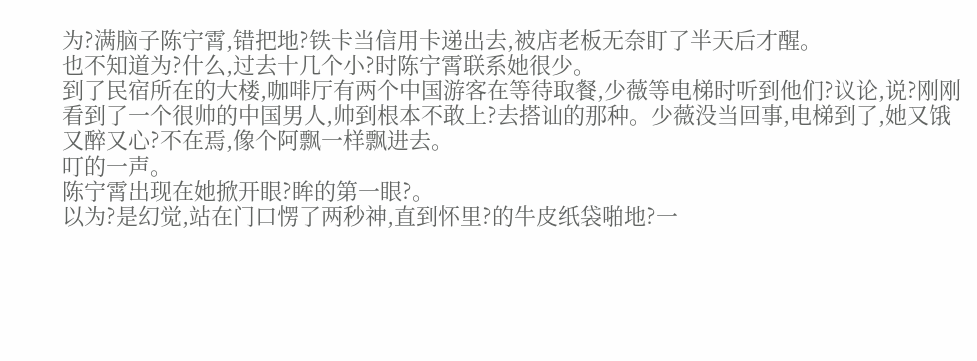为?满脑子陈宁霄,错把地?铁卡当信用卡递出去,被店老板无奈盯了半天后才醒。
也不知道为?什么,过去十几个小?时陈宁霄联系她很少。
到了民宿所在的大楼,咖啡厅有两个中国游客在等待取餐,少薇等电梯时听到他们?议论,说?刚刚看到了一个很帅的中国男人,帅到根本不敢上?去搭讪的那种。少薇没当回事,电梯到了,她又饿又醉又心?不在焉,像个阿飘一样飘进去。
叮的一声。
陈宁霄出现在她掀开眼?眸的第一眼?。
以为?是幻觉,站在门口愣了两秒神,直到怀里?的牛皮纸袋啪地?一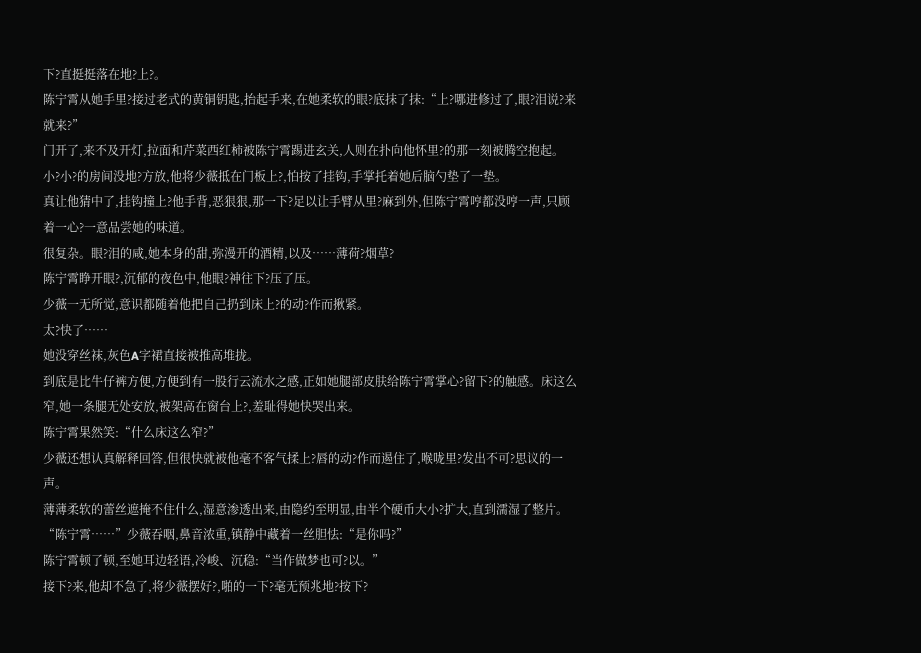下?直挺挺落在地?上?。
陈宁霄从她手里?接过老式的黄铜钥匙,抬起手来,在她柔软的眼?底抹了抹:“上?哪进修过了,眼?泪说?来就来?”
门开了,来不及开灯,拉面和芹菜西红柿被陈宁霄踢进玄关,人则在扑向他怀里?的那一刻被腾空抱起。
小?小?的房间没地?方放,他将少薇抵在门板上?,怕按了挂钩,手掌托着她后脑勺垫了一垫。
真让他猜中了,挂钩撞上?他手背,恶狠狠,那一下?足以让手臂从里?麻到外,但陈宁霄哼都没哼一声,只顾着一心?一意品尝她的味道。
很复杂。眼?泪的咸,她本身的甜,弥漫开的酒精,以及……薄荷?烟草?
陈宁霄睁开眼?,沉郁的夜色中,他眼?神往下?压了压。
少薇一无所觉,意识都随着他把自己扔到床上?的动?作而揪紧。
太?快了……
她没穿丝袜,灰色A字裙直接被推高堆拢。
到底是比牛仔裤方便,方便到有一股行云流水之感,正如她腿部皮肤给陈宁霄掌心?留下?的触感。床这么窄,她一条腿无处安放,被架高在窗台上?,羞耻得她快哭出来。
陈宁霄果然笑:“什么床这么窄?”
少薇还想认真解释回答,但很快就被他毫不客气揉上?唇的动?作而遏住了,喉咙里?发出不可?思议的一声。
薄薄柔软的蕾丝遮掩不住什么,湿意渗透出来,由隐约至明显,由半个硬币大小?扩大,直到濡湿了整片。
“陈宁霄……”少薇吞咽,鼻音浓重,镇静中藏着一丝胆怯:“是你吗?”
陈宁霄顿了顿,至她耳边轻语,冷峻、沉稳:“当作做梦也可?以。”
接下?来,他却不急了,将少薇摆好?,啪的一下?毫无预兆地?按下?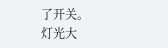了开关。
灯光大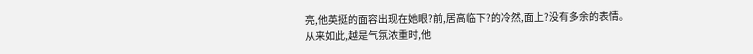亮,他英挺的面容出现在她眼?前,居高临下?的冷然,面上?没有多余的表情。
从来如此,越是气氛浓重时,他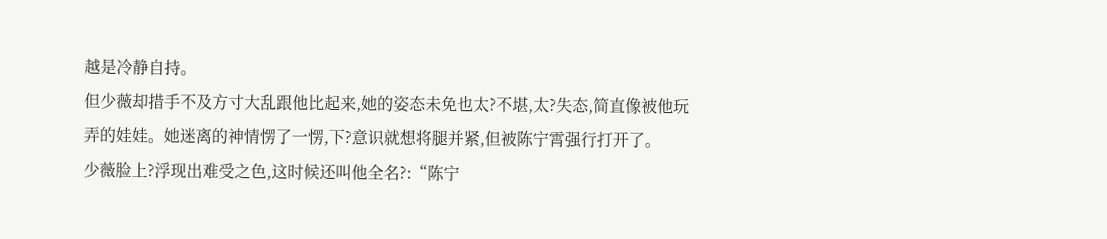越是冷静自持。
但少薇却措手不及方寸大乱跟他比起来,她的姿态未免也太?不堪,太?失态,简直像被他玩弄的娃娃。她迷离的神情愣了一愣,下?意识就想将腿并紧,但被陈宁霄强行打开了。
少薇脸上?浮现出难受之色,这时候还叫他全名?:“陈宁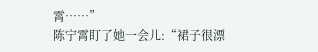霄……”
陈宁霄盯了她一会儿:“裙子很漂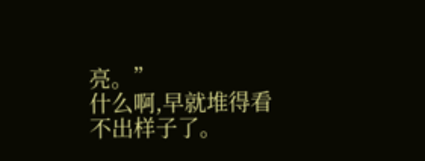亮。”
什么啊,早就堆得看不出样子了。